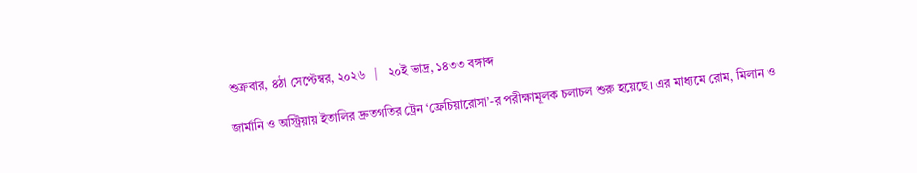শুক্রবার, ৪ঠা সেপ্টেম্বর, ২০২৬   |   ২০ই ভাদ্র, ১৪৩৩ বঙ্গাব্দ

জার্মানি ও অস্ট্রিয়ায় ইতালির দ্রুতগতির ট্রেন ‘ফ্রেচিয়ারোসা’-র পরীক্ষামূলক চলাচল শুরু হয়েছে। এর মাধ্যমে রোম, মিলান ও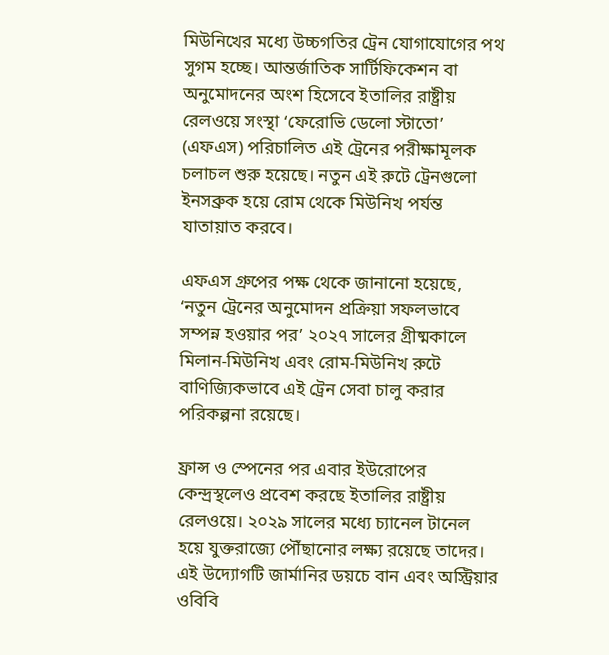মিউনিখের মধ্যে উচ্চগতির ট্রেন যোগাযোগের পথ সুগম হচ্ছে। আন্তর্জাতিক সার্টিফিকেশন বা অনুমোদনের অংশ হিসেবে ইতালির রাষ্ট্রীয় রেলওয়ে সংস্থা ‘ফেরোভি ডেলো স্টাতো’ (এফএস) পরিচালিত এই ট্রেনের পরীক্ষামূলক চলাচল শুরু হয়েছে। নতুন এই রুটে ট্রেনগুলো ইনসব্রুক হয়ে রোম থেকে মিউনিখ পর্যন্ত যাতায়াত করবে।

এফএস গ্রুপের পক্ষ থেকে জানানো হয়েছে, ‘নতুন ট্রেনের অনুমোদন প্রক্রিয়া সফলভাবে সম্পন্ন হওয়ার পর’ ২০২৭ সালের গ্রীষ্মকালে মিলান-মিউনিখ এবং রোম-মিউনিখ রুটে বাণিজ্যিকভাবে এই ট্রেন সেবা চালু করার পরিকল্পনা রয়েছে।

ফ্রান্স ও স্পেনের পর এবার ইউরোপের কেন্দ্রস্থলেও প্রবেশ করছে ইতালির রাষ্ট্রীয় রেলওয়ে। ২০২৯ সালের মধ্যে চ্যানেল টানেল হয়ে যুক্তরাজ্যে পৌঁছানোর লক্ষ্য রয়েছে তাদের। এই উদ্যোগটি জার্মানির ডয়চে বান এবং অস্ট্রিয়ার ওবিবি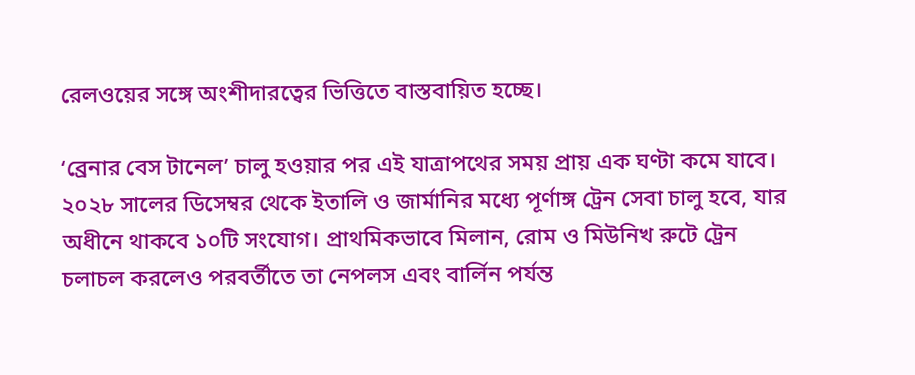রেলওয়ের সঙ্গে অংশীদারত্বের ভিত্তিতে বাস্তবায়িত হচ্ছে।

‘ব্রেনার বেস টানেল’ চালু হওয়ার পর এই যাত্রাপথের সময় প্রায় এক ঘণ্টা কমে যাবে। ২০২৮ সালের ডিসেম্বর থেকে ইতালি ও জার্মানির মধ্যে পূর্ণাঙ্গ ট্রেন সেবা চালু হবে, যার অধীনে থাকবে ১০টি সংযোগ। প্রাথমিকভাবে মিলান, রোম ও মিউনিখ রুটে ট্রেন চলাচল করলেও পরবর্তীতে তা নেপলস এবং বার্লিন পর্যন্ত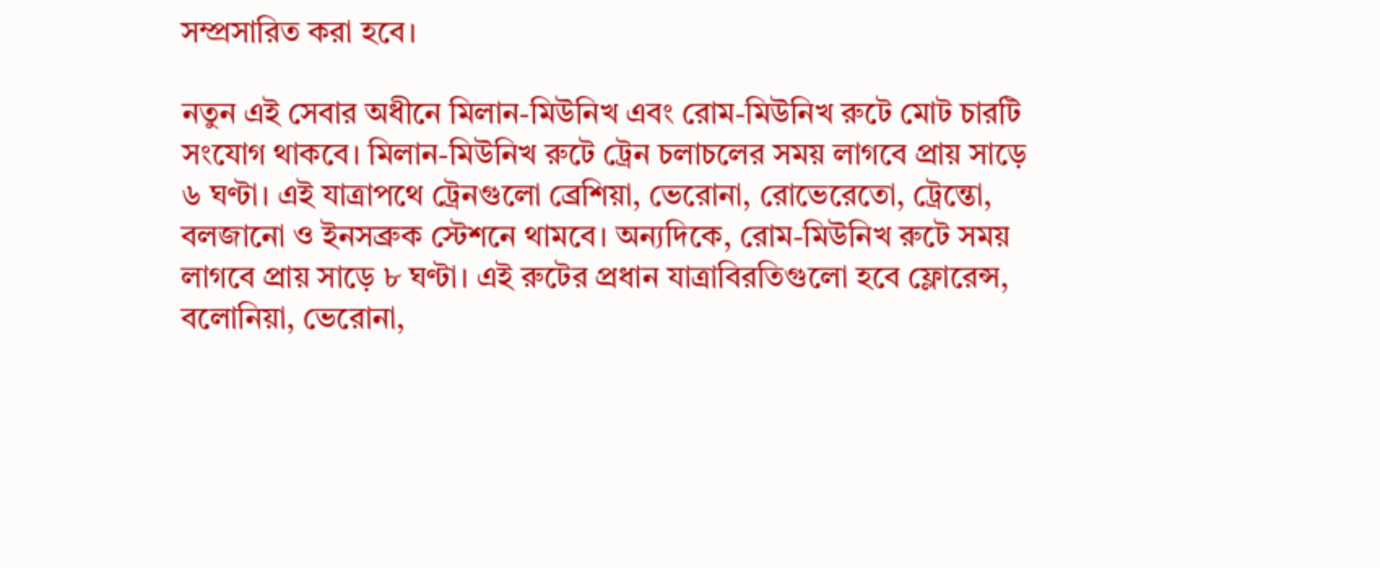সম্প্রসারিত করা হবে।

নতুন এই সেবার অধীনে মিলান-মিউনিখ এবং রোম-মিউনিখ রুটে মোট চারটি সংযোগ থাকবে। মিলান-মিউনিখ রুটে ট্রেন চলাচলের সময় লাগবে প্রায় সাড়ে ৬ ঘণ্টা। এই যাত্রাপথে ট্রেনগুলো ব্রেশিয়া, ভেরোনা, রোভেরেতো, ট্রেন্তো, বলজানো ও ইনসব্রুক স্টেশনে থামবে। অন্যদিকে, রোম-মিউনিখ রুটে সময় লাগবে প্রায় সাড়ে ৮ ঘণ্টা। এই রুটের প্রধান যাত্রাবিরতিগুলো হবে ফ্লোরেন্স, বলোনিয়া, ভেরোনা,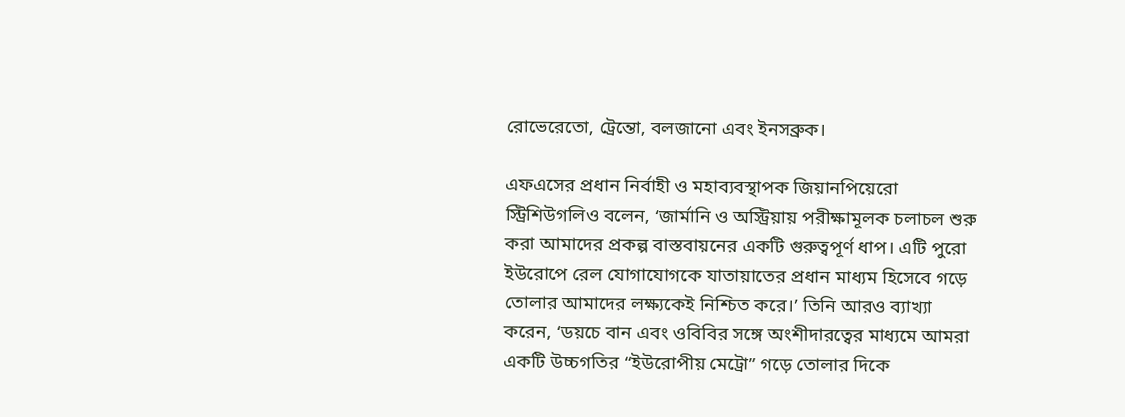রোভেরেতো, ট্রেন্তো, বলজানো এবং ইনসব্রুক।

এফএসের প্রধান নির্বাহী ও মহাব্যবস্থাপক জিয়ানপিয়েরো স্ট্রিশিউগলিও বলেন, ‘জার্মানি ও অস্ট্রিয়ায় পরীক্ষামূলক চলাচল শুরু করা আমাদের প্রকল্প বাস্তবায়নের একটি গুরুত্বপূর্ণ ধাপ। এটি পুরো ইউরোপে রেল যোগাযোগকে যাতায়াতের প্রধান মাধ্যম হিসেবে গড়ে তোলার আমাদের লক্ষ্যকেই নিশ্চিত করে।’ তিনি আরও ব্যাখ্যা করেন, ‘ডয়চে বান এবং ওবিবির সঙ্গে অংশীদারত্বের মাধ্যমে আমরা একটি উচ্চগতির “ইউরোপীয় মেট্রো” গড়ে তোলার দিকে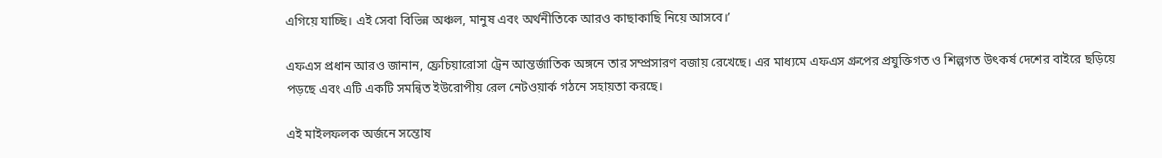এগিয়ে যাচ্ছি। এই সেবা বিভিন্ন অঞ্চল, মানুষ এবং অর্থনীতিকে আরও কাছাকাছি নিয়ে আসবে।’

এফএস প্রধান আরও জানান, ফ্রেচিয়ারোসা ট্রেন আন্তর্জাতিক অঙ্গনে তার সম্প্রসারণ বজায় রেখেছে। এর মাধ্যমে এফএস গ্রুপের প্রযুক্তিগত ও শিল্পগত উৎকর্ষ দেশের বাইরে ছড়িয়ে পড়ছে এবং এটি একটি সমন্বিত ইউরোপীয় রেল নেটওয়ার্ক গঠনে সহায়তা করছে।

এই মাইলফলক অর্জনে সন্তোষ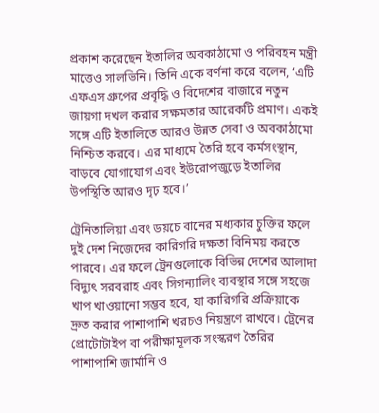প্রকাশ করেছেন ইতালির অবকাঠামো ও পরিবহন মন্ত্রী মাত্তেও সালভিনি। তিনি একে বর্ণনা করে বলেন, ‘এটি এফএস গ্রুপের প্রবৃদ্ধি ও বিদেশের বাজারে নতুন জায়গা দখল করার সক্ষমতার আরেকটি প্রমাণ। একই সঙ্গে এটি ইতালিতে আরও উন্নত সেবা ও অবকাঠামো নিশ্চিত করবে। এর মাধ্যমে তৈরি হবে কর্মসংস্থান, বাড়বে যোগাযোগ এবং ইউরোপজুড়ে ইতালির উপস্থিতি আরও দৃঢ় হবে।’

ট্রেনিতালিয়া এবং ডয়চে বানের মধ্যকার চুক্তির ফলে দুই দেশ নিজেদের কারিগরি দক্ষতা বিনিময় করতে পারবে। এর ফলে ট্রেনগুলোকে বিভিন্ন দেশের আলাদা বিদ্যুৎ সরবরাহ এবং সিগন্যালিং ব্যবস্থার সঙ্গে সহজে খাপ খাওয়ানো সম্ভব হবে, যা কারিগরি প্রক্রিয়াকে দ্রুত করার পাশাপাশি খরচও নিয়ন্ত্রণে রাখবে। ট্রেনের প্রোটোটাইপ বা পরীক্ষামূলক সংস্করণ তৈরির পাশাপাশি জার্মানি ও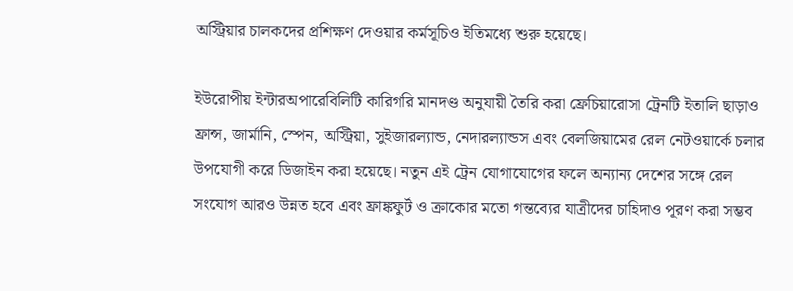অস্ট্রিয়ার চালকদের প্রশিক্ষণ দেওয়ার কর্মসূচিও ইতিমধ্যে শুরু হয়েছে।

ইউরোপীয় ইন্টারঅপারেবিলিটি কারিগরি মানদণ্ড অনুযায়ী তৈরি করা ফ্রেচিয়ারোসা ট্রেনটি ইতালি ছাড়াও ফ্রান্স, জার্মানি, স্পেন, অস্ট্রিয়া, সুইজারল্যান্ড, নেদারল্যান্ডস এবং বেলজিয়ামের রেল নেটওয়ার্কে চলার উপযোগী করে ডিজাইন করা হয়েছে। নতুন এই ট্রেন যোগাযোগের ফলে অন্যান্য দেশের সঙ্গে রেল সংযোগ আরও উন্নত হবে এবং ফ্রাঙ্কফুর্ট ও ক্রাকোর মতো গন্তব্যের যাত্রীদের চাহিদাও পূরণ করা সম্ভব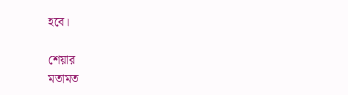হবে।

শেয়ার
মতামত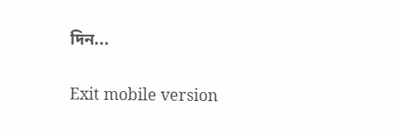দিন...

Exit mobile version